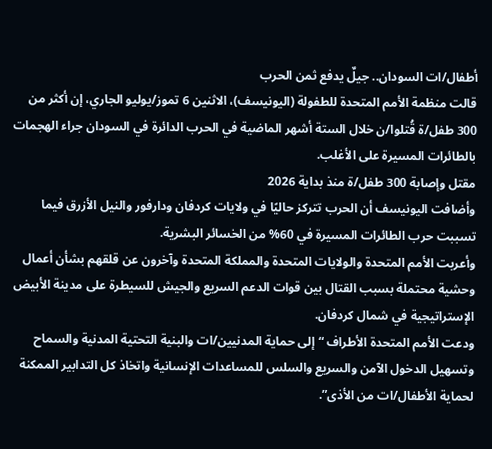أطفال/ات السودان.. جيلٌ يدفع ثمن الحرب
قالت منظمة الأمم المتحدة للطفولة (اليونيسف)، الاثنين 6 تموز/يوليو الجاري، إن أكثر من 300 طفل/ة قُتلوا/ن خلال الستة أشهر الماضية في الحرب الدائرة في السودان جراء الهجمات بالطائرات المسيرة على الأغلب.
مقتل وإصابة 300 طفل/ة منذ بداية 2026
وأضافت اليونيسف أن الحرب تتركز حاليًا في ولايات كردفان ودارفور والنيل الأزرق فيما تسببت حرب الطائرات المسيرة في 60% من الخسائر البشرية.
وأعربت الأمم المتحدة والولايات المتحدة والمملكة المتحدة وآخرون عن قلقهم بشأن أعمال وحشية محتملة بسبب القتال بين قوات الدعم السريع والجيش للسيطرة على مدينة الأبيض الإستراتيجية في شمال كردفان.
ودعت الأمم المتحدة الأطراف “إلى حماية المدنيين/ات والبنية التحتية المدنية والسماح وتسهيل الدخول الآمن والسريع والسلس للمساعدات الإنسانية واتخاذ كل التدابير الممكنة لحماية الأطفال/ات من الأذى”.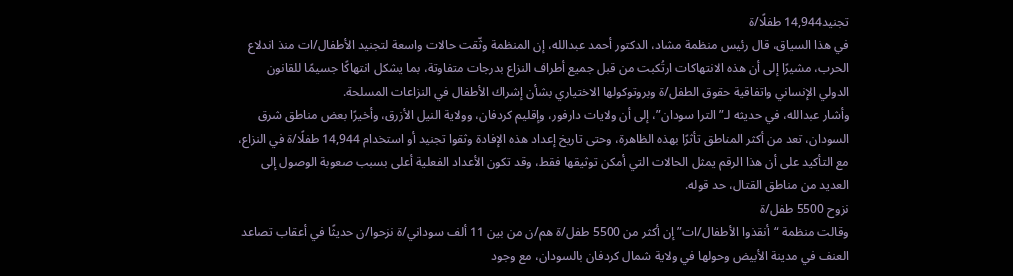تجنيد14,944 طفلًا/ة
في هذا السياق، قال رئيس منظمة مشاد، الدكتور أحمد عبدالله، إن المنظمة وثّقت حالات واسعة لتجنيد الأطفال/ات منذ اندلاع الحرب، مشيرًا إلى أن هذه الانتهاكات ارتُكبت من قبل جميع أطراف النزاع بدرجات متفاوتة، بما يشكل انتهاكًا جسيمًا للقانون الدولي الإنساني واتفاقية حقوق الطفل/ة وبروتوكولها الاختياري بشأن إشراك الأطفال في النزاعات المسلحة.
وأشار عبدالله، في حديثه لـ”الترا سودان”، إلى أن ولايات دارفور، وإقليم كردفان، وولاية النيل الأزرق، وأخيرًا بعض مناطق شرق السودان، تعد من أكثر المناطق تأثرًا بهذه الظاهرة، وحتى تاريخ إعداد هذه الإفادة وثقوا تجنيد أو استخدام 14,944 طفلًا/ة في النزاع، مع التأكيد على أن هذا الرقم يمثل الحالات التي أمكن توثيقها فقط، وقد تكون الأعداد الفعلية أعلى بسبب صعوبة الوصول إلى العديد من مناطق القتال، حد قوله.
نزوح 5500 طفل/ة
وقالت منظمة “أنقذوا الأطفال/ات” إن أكثر من 5500 طفل/ة هم/ن من بين 11 ألف سوداني/ة نزحوا/ن حديثًا في أعقاب تصاعد العنف في مدينة الأبيض وحولها في ولاية شمال كردفان بالسودان، مع وجود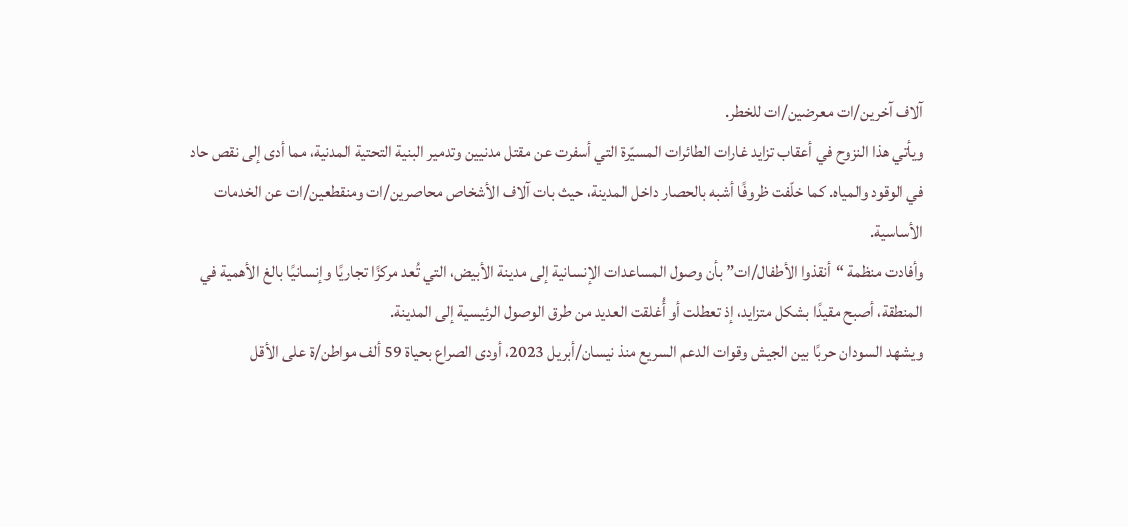آلاف آخرين/ات معرضين/ات للخطر.
ويأتي هذا النزوح في أعقاب تزايد غارات الطائرات المسيّرة التي أسفرت عن مقتل مدنيين وتدمير البنية التحتية المدنية، مما أدى إلى نقص حاد في الوقود والمياه. كما خلّفت ظروفًا أشبه بالحصار داخل المدينة، حيث بات آلاف الأشخاص محاصرين/ات ومنقطعين/ات عن الخدمات الأساسية.
وأفادت منظمة “أنقذوا الأطفال/ات” بأن وصول المساعدات الإنسانية إلى مدينة الأبيض، التي تُعد مركزًا تجاريًا وإنسانيًا بالغ الأهمية في المنطقة، أصبح مقيدًا بشكل متزايد، إذ تعطلت أو أُغلقت العديد من طرق الوصول الرئيسية إلى المدينة.
ويشهد السودان حربًا بين الجيش وقوات الدعم السريع منذ نيسان/أبريل 2023، أودى الصراع بحياة 59 ألف مواطن/ة على الأقل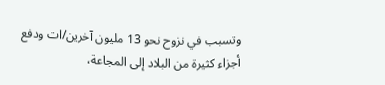وتسبب في نزوح نحو 13 مليون آخرين/ات ودفع أجزاء كثيرة من البلاد إلى المجاعة،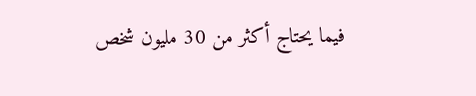فيما يحتاج أكثر من 30 مليون شخص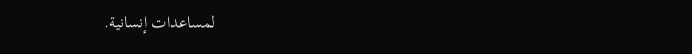لمساعدات إنسانية.